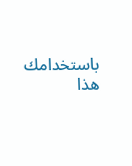باستخدامك هذا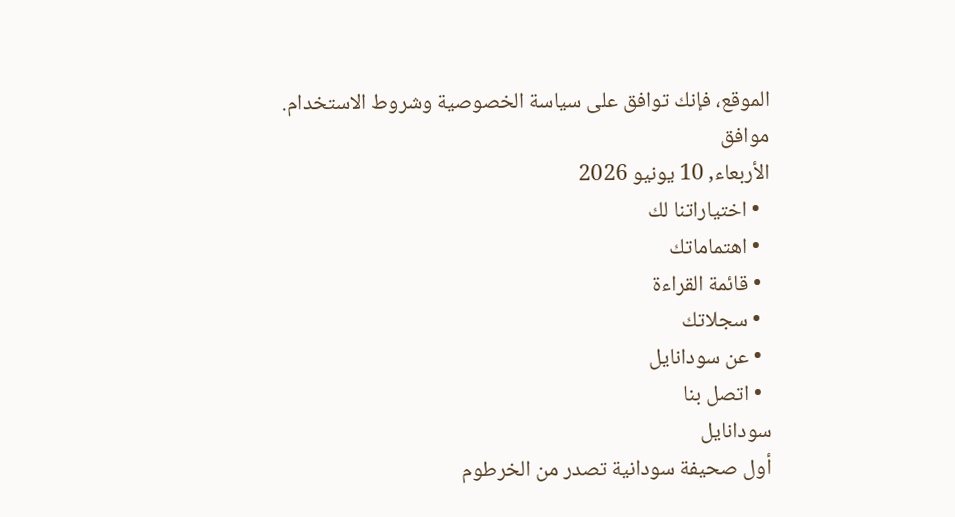الموقع، فإنك توافق على سياسة الخصوصية وشروط الاستخدام.
موافق
الأربعاء, 10 يونيو 2026
  • اختياراتنا لك
  • اهتماماتك
  • قائمة القراءة
  • سجلاتك
  • عن سودانايل
  • اتصل بنا
سودانايل
أول صحيفة سودانية تصدر من الخرطوم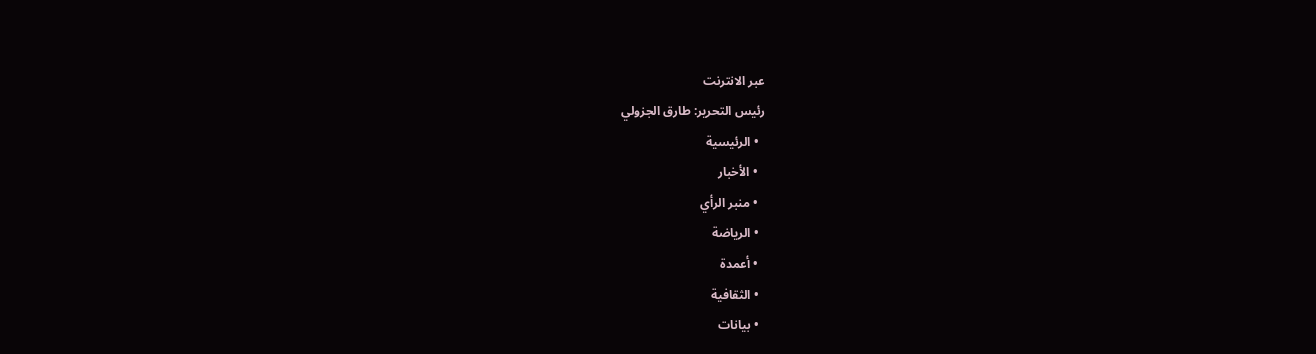عبر الانترنت
رئيس التحرير: طارق الجزولي
  • الرئيسية
  • الأخبار
  • منبر الرأي
  • الرياضة
  • أعمدة
  • الثقافية
  • بيانات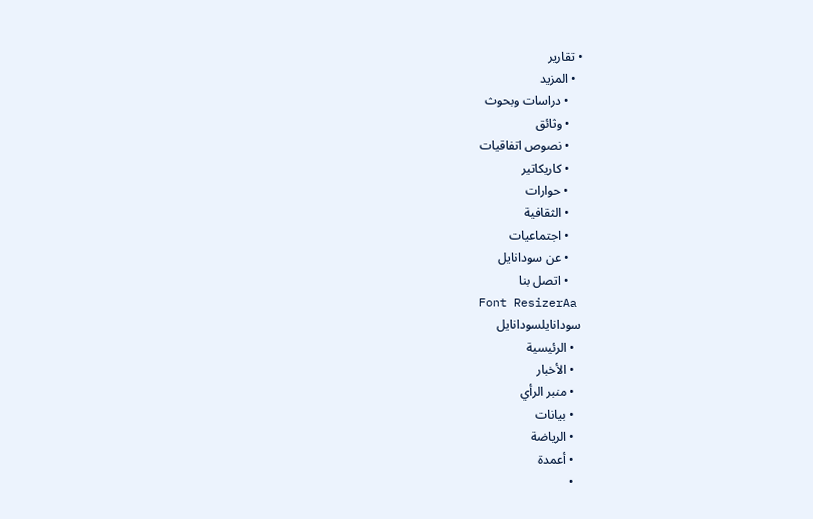• تقارير
  • المزيد
    • دراسات وبحوث
    • وثائق
    • نصوص اتفاقيات
    • كاريكاتير
    • حوارات
    • الثقافية
    • اجتماعيات
    • عن سودانايل
    • اتصل بنا
Font ResizerAa
سودانايلسودانايل
  • الرئيسية
  • الأخبار
  • منبر الرأي
  • بيانات
  • الرياضة
  • أعمدة
  •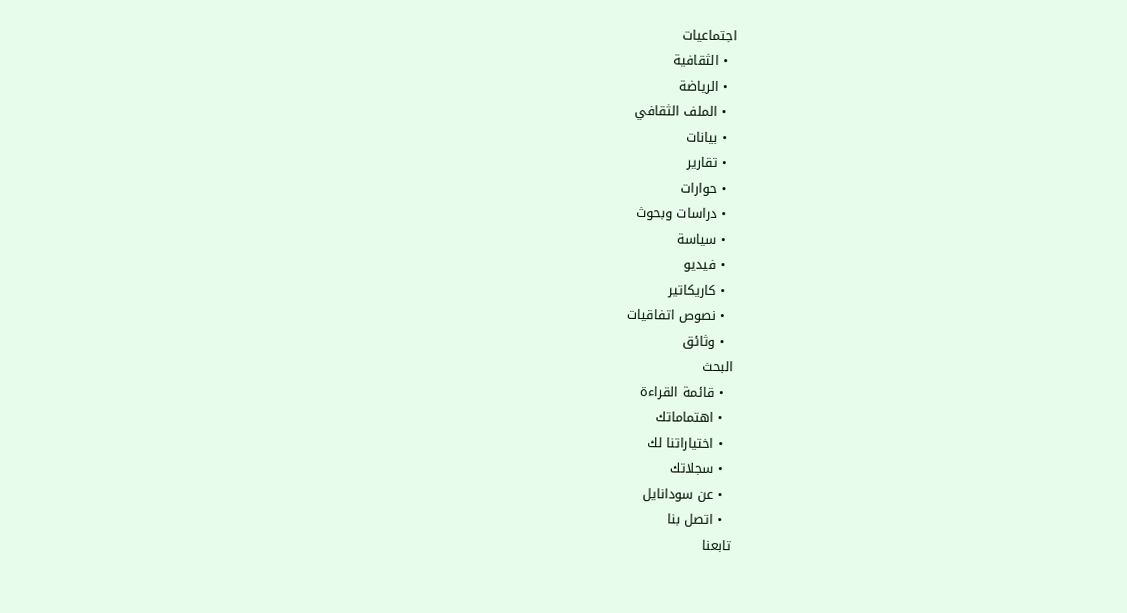اجتماعيات
  • الثقافية
  • الرياضة
  • الملف الثقافي
  • بيانات
  • تقارير
  • حوارات
  • دراسات وبحوث
  • سياسة
  • فيديو
  • كاريكاتير
  • نصوص اتفاقيات
  • وثائق
البحث
  • قائمة القراءة
  • اهتماماتك
  • اختياراتنا لك
  • سجلاتك
  • عن سودانايل
  • اتصل بنا
تابعنا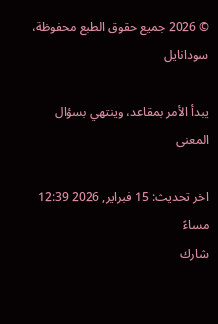© 2026 جميع حقوق الطبع محفوظة، سودانايل

يبدأ الأمر بمقاعد، وينتهي بسؤال المعنى

اخر تحديث: 15 فبراير, 2026 12:39 مساءً
شارك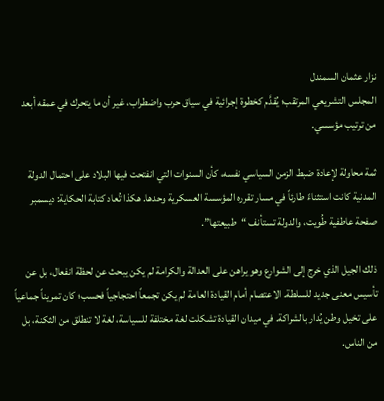نزار عثمان السمندل
المجلس التشريعي المرتقب؛ يُقدَّم كخطوة إجرائية في سياق حرب واضطراب، غير أن ما يتحرك في عمقه أبعد من ترتيب مؤسسي.

ثمة محاولة لإعادة ضبط الزمن السياسي نفسه، كأن السنوات التي انفتحت فيها البلاد على احتمال الدولة المدنية كانت استثناءً طارئاً في مسار تقرره المؤسسة العسكرية وحدها. هكذا تُعاد كتابة الحكاية: ديسمبر صفحة عاطفية طُويت، والدولة تستأنف “طبيعتها”.

ذلك الجيل الذي خرج إلى الشوارع وهو يراهن على العدالة والكرامة لم يكن يبحث عن لحظة انفعال، بل عن تأسيس معنى جديد للسلطة. الاعتصام أمام القيادة العامة لم يكن تجمعاً احتجاجياً فحسب؛ كان تمريناً جماعياً على تخيل وطن يُدار بالشراكة. في ميدان القيادة تشكلت لغة مختلفة للسياسة، لغة لا تنطلق من الثكنة، بل من الناس.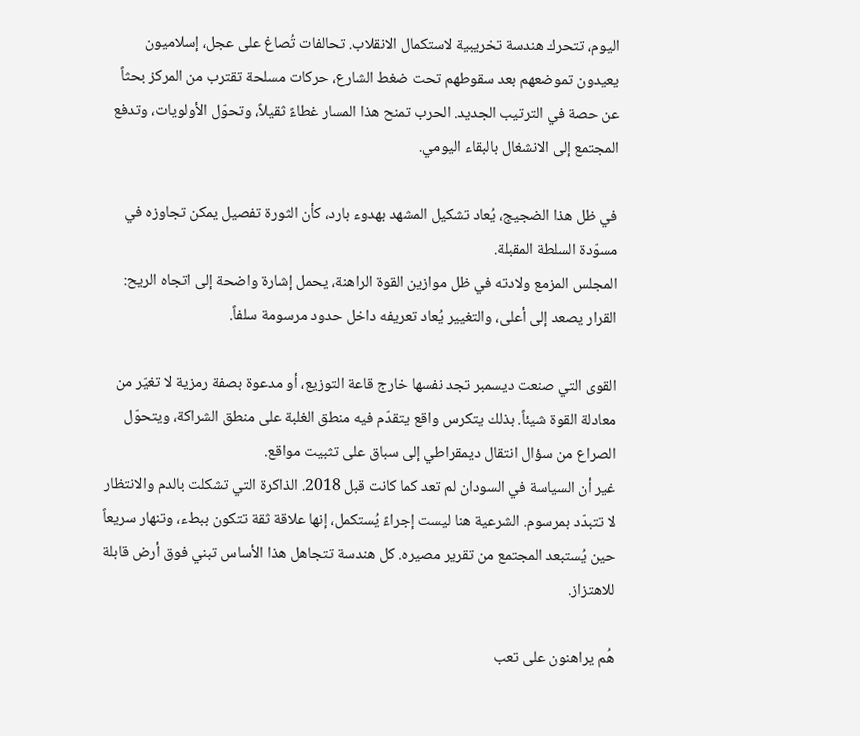اليوم، تتحرك هندسة تخريبية لاستكمال الانقلاب. تحالفات تُصاغ على عجل، إسلاميون يعيدون تموضعهم بعد سقوطهم تحت ضغط الشارع، حركات مسلحة تقترب من المركز بحثاً عن حصة في الترتيب الجديد. الحرب تمنح هذا المسار غطاءً ثقيلاً، وتحوّل الأولويات، وتدفع المجتمع إلى الانشغال بالبقاء اليومي.

في ظل هذا الضجيج، يُعاد تشكيل المشهد بهدوء بارد، كأن الثورة تفصيل يمكن تجاوزه في مسوّدة السلطة المقبلة.
المجلس المزمع ولادته في ظل موازين القوة الراهنة، يحمل إشارة واضحة إلى اتجاه الريح: القرار يصعد إلى أعلى، والتغيير يُعاد تعريفه داخل حدود مرسومة سلفاً.

القوى التي صنعت ديسمبر تجد نفسها خارج قاعة التوزيع، أو مدعوة بصفة رمزية لا تغيّر من معادلة القوة شيئاً. بذلك يتكرس واقع يتقدّم فيه منطق الغلبة على منطق الشراكة، ويتحوّل الصراع من سؤال انتقال ديمقراطي إلى سباق على تثبيت مواقع.
غير أن السياسة في السودان لم تعد كما كانت قبل 2018. الذاكرة التي تشكلت بالدم والانتظار لا تتبدّد بمرسوم. الشرعية هنا ليست إجراءً يُستكمل، إنها علاقة ثقة تتكون ببطء، وتنهار سريعاً حين يُستبعد المجتمع من تقرير مصيره. كل هندسة تتجاهل هذا الأساس تبني فوق أرض قابلة للاهتزاز.

هُم يراهنون على تعب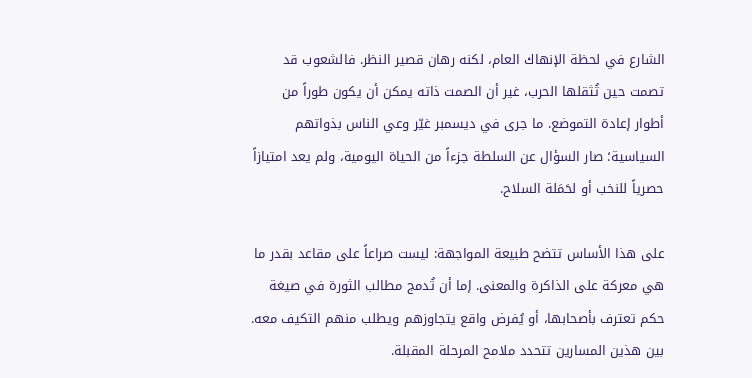الشارع في لحظة الإنهاك العام، لكنه رهان قصير النظر. فالشعوب قد تصمت حين تُثقلها الحرب، غير أن الصمت ذاته يمكن أن يكون طوراً من أطوار إعادة التموضع. ما جرى في ديسمبر غيّر وعي الناس بذواتهم السياسية؛ صار السؤال عن السلطة جزءاً من الحياة اليومية، ولم يعد امتيازاً حصرياً للنخب أو لحَمَلة السلاح.

على هذا الأساس تتضح طبيعة المواجهة: ليست صراعاً على مقاعد بقدر ما هي معركة على الذاكرة والمعنى. إما أن تُدمج مطالب الثورة في صيغة حكم تعترف بأصحابها، أو يُفرض واقع يتجاوزهم ويطلب منهم التكيف معه. بين هذين المسارين تتحدد ملامح المرحلة المقبلة.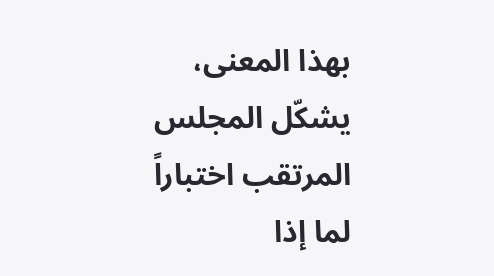بهذا المعنى، يشكّل المجلس المرتقب اختباراً لما إذا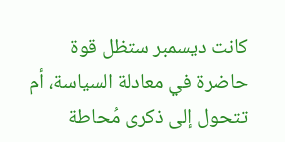كانت ديسمبر ستظل قوة حاضرة في معادلة السياسة، أم تتحول إلى ذكرى مُحاطة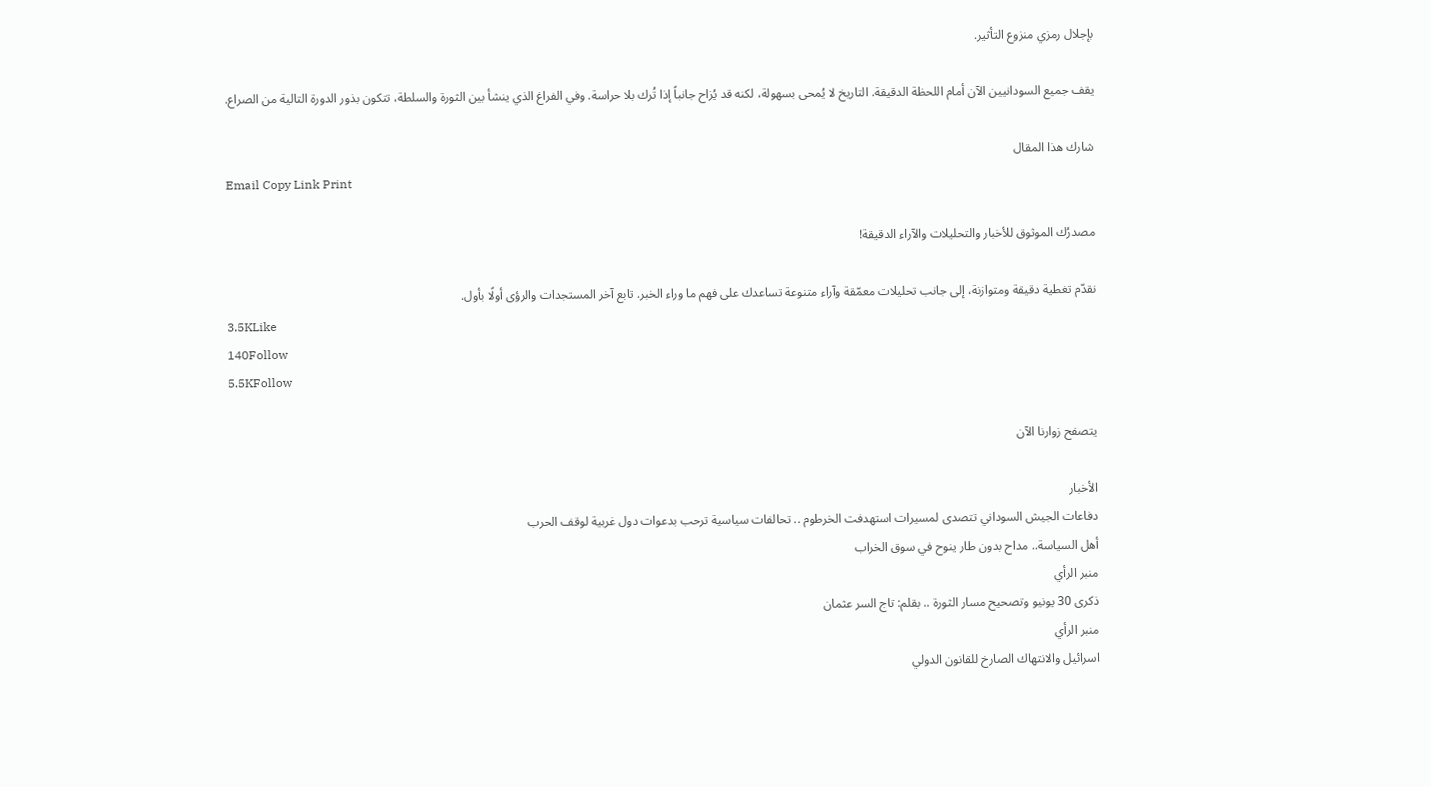بإجلال رمزي منزوع التأثير.

يقف جميع السودانيين الآن أمام اللحظة الدقيقة. التاريخ لا يُمحى بسهولة، لكنه قد يُزاح جانباً إذا تُرك بلا حراسة. وفي الفراغ الذي ينشأ بين الثورة والسلطة، تتكون بذور الدورة التالية من الصراع.

شارك هذا المقال
Email Copy Link Print

مصدرُك الموثوق للأخبار والتحليلات والآراء الدقيقة!

نقدّم تغطية دقيقة ومتوازنة، إلى جانب تحليلات معمّقة وآراء متنوعة تساعدك على فهم ما وراء الخبر. تابع آخر المستجدات والرؤى أولًا بأول.
3.5KLike
140Follow
5.5KFollow

يتصفح زوارنا الآن

الأخبار
دفاعات الجيش السوداني تتصدى لمسيرات استهدفت الخرطوم .. تحالفات سياسية ترحب بدعوات دول غربية لوقف الحرب
أهل السياسة.. مداح بدون طار ينوح في سوق الخراب
منبر الرأي
ذكرى 30 يونيو وتصحيح مسار الثورة .. بقلم: تاج السر عثمان
منبر الرأي
اسرائيل والانتهاك الصارخ للقانون الدولي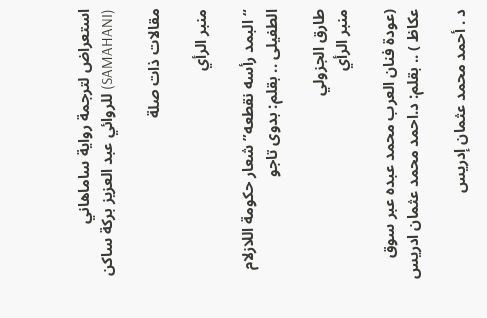استعراض لترجمة رواية ساماهاني (SAMAHANI) للروائي عبد العزيز بركة ساكن

مقالات ذات صلة

منبر الرأي

“البمد رأسه نقطعه” شعار حكومة اللازلام الطفيلى .. بقلم: بدوى تاجو

طارق الجزولي
منبر الرأي

(عودة فنان العرب محمد عبده عبر سوق عكاظ ) .. بقلم: د.احمد محمد عثمان ادريس

د . أحمد محمد عثمان إدريس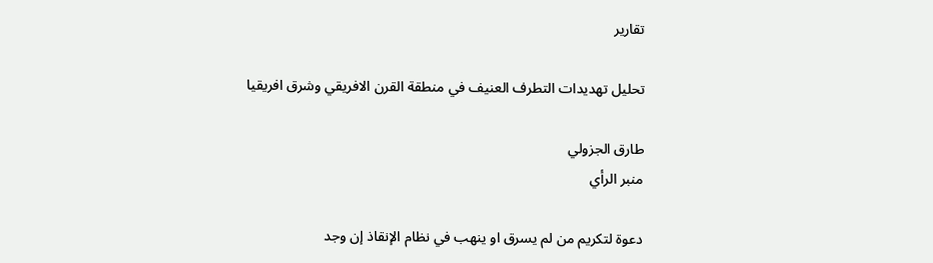تقارير

تحليل تهديدات التطرف العنيف في منطقة القرن الافريقي وشرق افريقيا

طارق الجزولي
منبر الرأي

دعوة لتكريم من لم يسرق او ينهب في نظام الإنقاذ إن وجد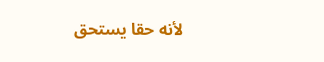لأنه حقا يستحق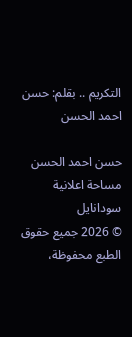التكريم .. بقلم: حسن احمد الحسن

حسن احمد الحسن
مساحة اعلانية
سودانايل
© 2026 جميع حقوق الطبع محفوظة،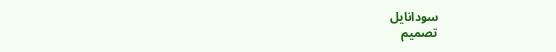سودانايل
تصميم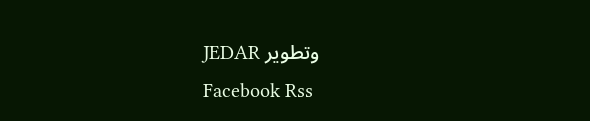وتطوير JEDAR
Facebook Rss